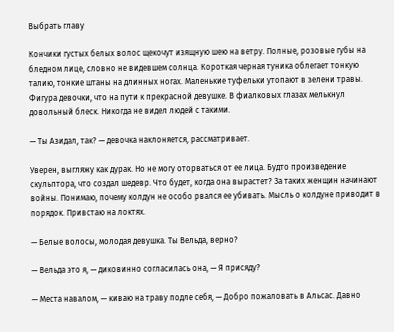Выбрать главу

Кончики густых белых волос щекочут изящную шею на ветру. Полные, розовые губы на бледном лице, словно не видевшем солнца. Короткая черная туника облегает тонкую талию, тонкие штаны на длинных ногах. Маленькие туфельки утопают в зелени травы. Фигура девочки, что на пути к прекрасной девушке. В фиалковых глазах мелькнул довольный блеск. Никогда не видел людей с такими.

— Ты Азидал, так? — девочка наклоняется, рассматривает.

Уверен, выгляжу как дурак. Но не могу оторваться от ее лица. Будто произведение скульптора, что создал шедевр. Что будет, когда она вырастет? За таких женщин начинают войны. Понимаю, почему колдун не особо рвался ее убивать. Мысль о колдуне приводит в порядок. Привстаю на локтях.

— Белые волосы, молодая девушка. Ты Вельда, верно?

— Вельда это я, — диковинно согласилась она, — Я присяду?

— Места навалом, — киваю на траву подле себя, — Добро пожаловать в Альсас. Давно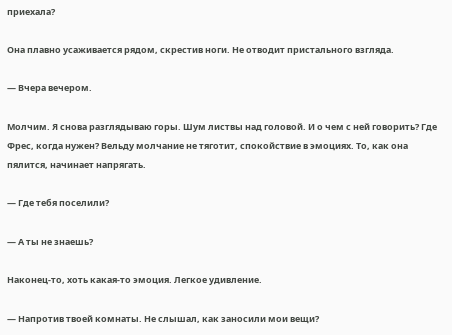приехала?

Она плавно усаживается рядом, скрестив ноги. Не отводит пристального взгляда.

— Вчера вечером.

Молчим. Я снова разглядываю горы. Шум листвы над головой. И о чем с ней говорить? Где Фрес, когда нужен? Вельду молчание не тяготит, спокойствие в эмоциях. То, как она пялится, начинает напрягать.

— Где тебя поселили?

— А ты не знаешь?

Наконец-то, хоть какая-то эмоция. Легкое удивление.

— Напротив твоей комнаты. Не слышал, как заносили мои вещи?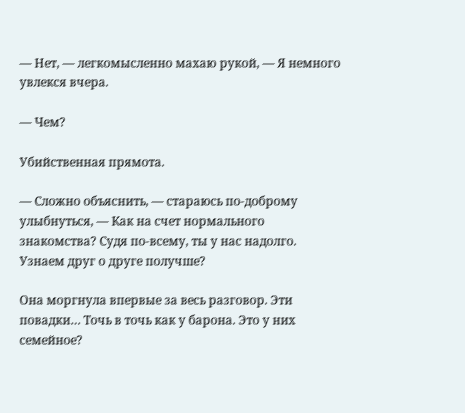— Нет, — легкомысленно махаю рукой, — Я немного увлекся вчера.

— Чем?

Убийственная прямота.

— Сложно объяснить, — стараюсь по-доброму улыбнуться, — Как на счет нормального знакомства? Судя по-всему, ты у нас надолго. Узнаем друг о друге получше?

Она моргнула впервые за весь разговор. Эти повадки… Точь в точь как у барона. Это у них семейное?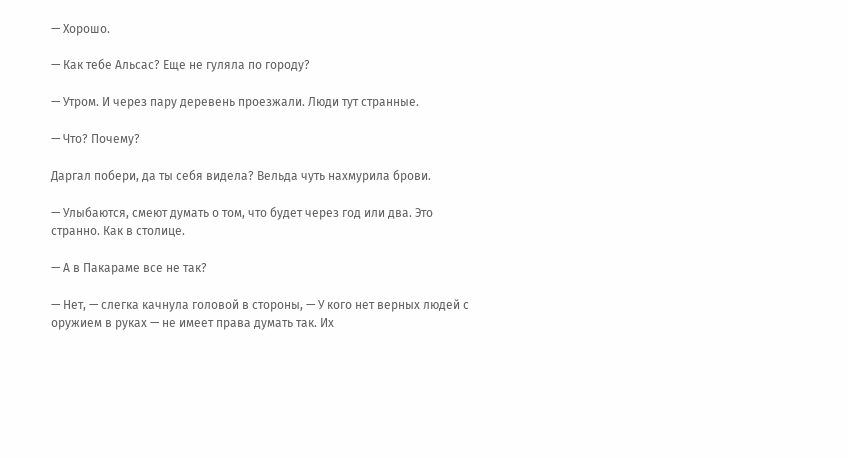— Хорошо.

— Как тебе Альсас? Еще не гуляла по городу?

— Утром. И через пару деревень проезжали. Люди тут странные.

— Что? Почему?

Даргал побери, да ты себя видела? Вельда чуть нахмурила брови.

— Улыбаются, смеют думать о том, что будет через год или два. Это странно. Как в столице.

— А в Пакараме все не так?

— Нет, — слегка качнула головой в стороны, — У кого нет верных людей с оружием в руках — не имеет права думать так. Их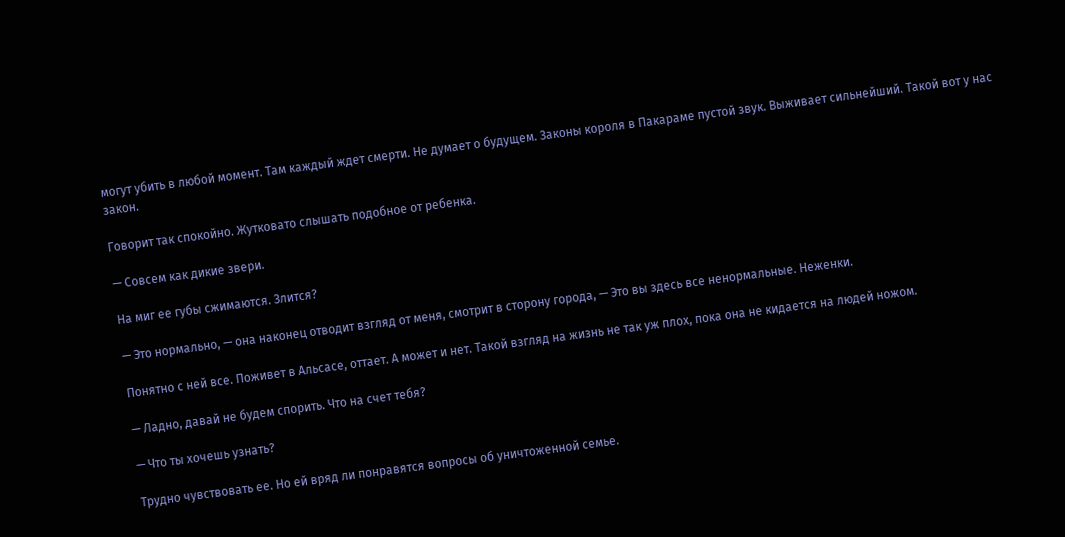могут убить в любой момент. Там каждый ждет смерти. Не думает о будущем. Законы короля в Пакараме пустой звук. Выживает сильнейший. Такой вот у нас закон.

Говорит так спокойно. Жутковато слышать подобное от ребенка.

— Совсем как дикие звери.

На миг ее губы сжимаются. Злится?

— Это нормально, — она наконец отводит взгляд от меня, смотрит в сторону города, — Это вы здесь все ненормальные. Неженки.

Понятно с ней все. Поживет в Альсасе, оттает. А может и нет. Такой взгляд на жизнь не так уж плох, пока она не кидается на людей ножом.

— Ладно, давай не будем спорить. Что на счет тебя?

— Что ты хочешь узнать?

Трудно чувствовать ее. Но ей вряд ли понравятся вопросы об уничтоженной семье.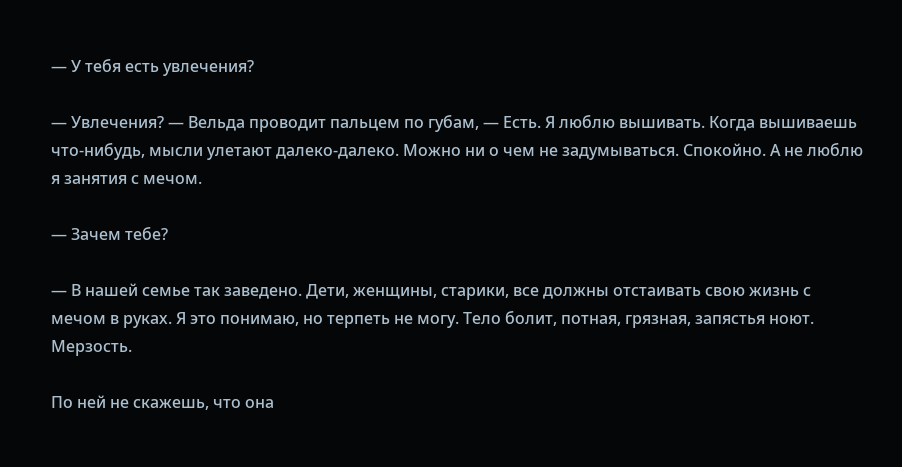— У тебя есть увлечения?

— Увлечения? — Вельда проводит пальцем по губам, — Есть. Я люблю вышивать. Когда вышиваешь что-нибудь, мысли улетают далеко-далеко. Можно ни о чем не задумываться. Спокойно. А не люблю я занятия с мечом.

— Зачем тебе?

— В нашей семье так заведено. Дети, женщины, старики, все должны отстаивать свою жизнь с мечом в руках. Я это понимаю, но терпеть не могу. Тело болит, потная, грязная, запястья ноют. Мерзость.

По ней не скажешь, что она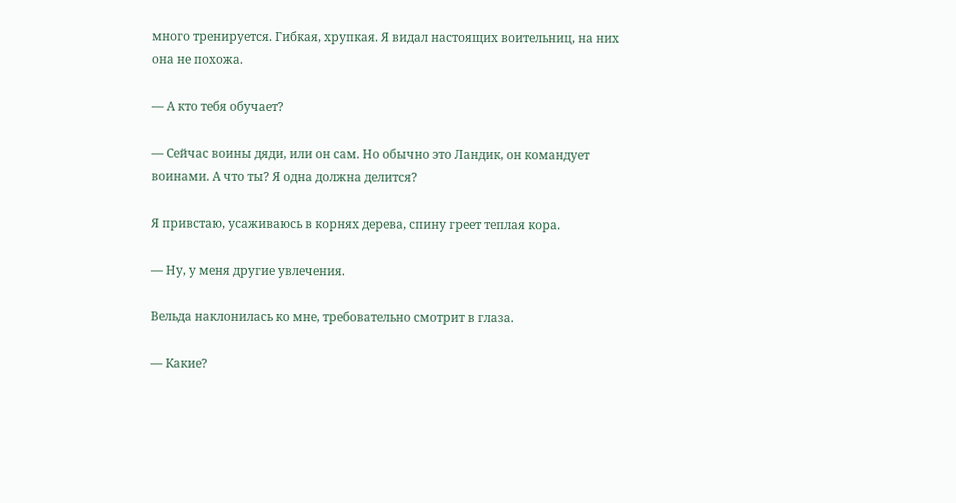много тренируется. Гибкая, хрупкая. Я видал настоящих воительниц, на них она не похожа.

— А кто тебя обучает?

— Сейчас воины дяди, или он сам. Но обычно это Ландик, он командует воинами. А что ты? Я одна должна делится?

Я привстаю, усаживаюсь в корнях дерева, спину греет теплая кора.

— Ну, у меня другие увлечения.

Вельда наклонилась ко мне, требовательно смотрит в глаза.

— Какие?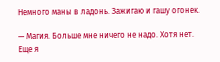Немного маны в ладонь. Зажигаю и гашу огонек.

— Магия. Больше мне ничего не надо. Хотя нет. Еще я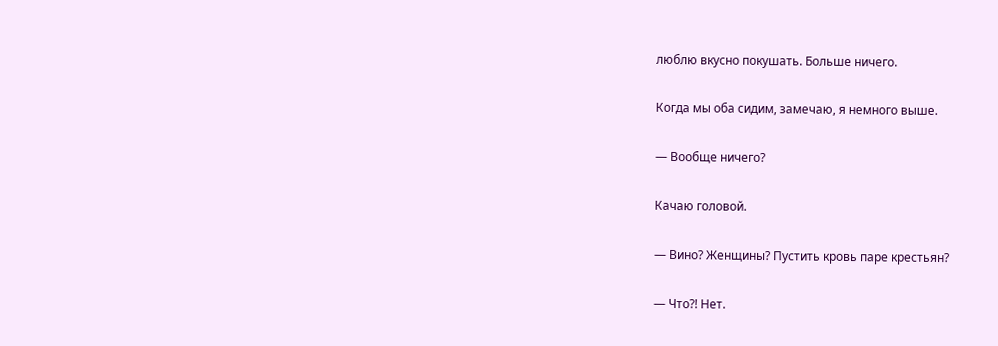люблю вкусно покушать. Больше ничего.

Когда мы оба сидим, замечаю, я немного выше.

— Вообще ничего?

Качаю головой.

— Вино? Женщины? Пустить кровь паре крестьян?

— Что?! Нет.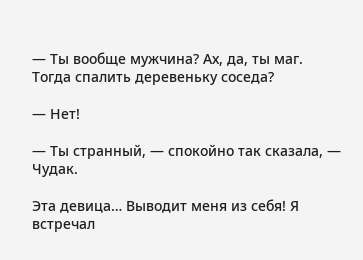— Ты вообще мужчина? Ах, да, ты маг. Тогда спалить деревеньку соседа?

— Нет!

— Ты странный, — спокойно так сказала, — Чудак.

Эта девица… Выводит меня из себя! Я встречал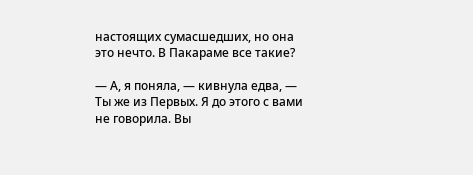настоящих сумасшедших, но она это нечто. В Пакараме все такие?

— А, я поняла, — кивнула едва, — Ты же из Первых. Я до этого с вами не говорила. Вы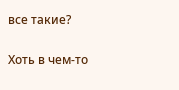все такие?

Хоть в чем-то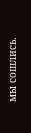мы сошлись.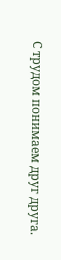С трудом понимаем друг друга.